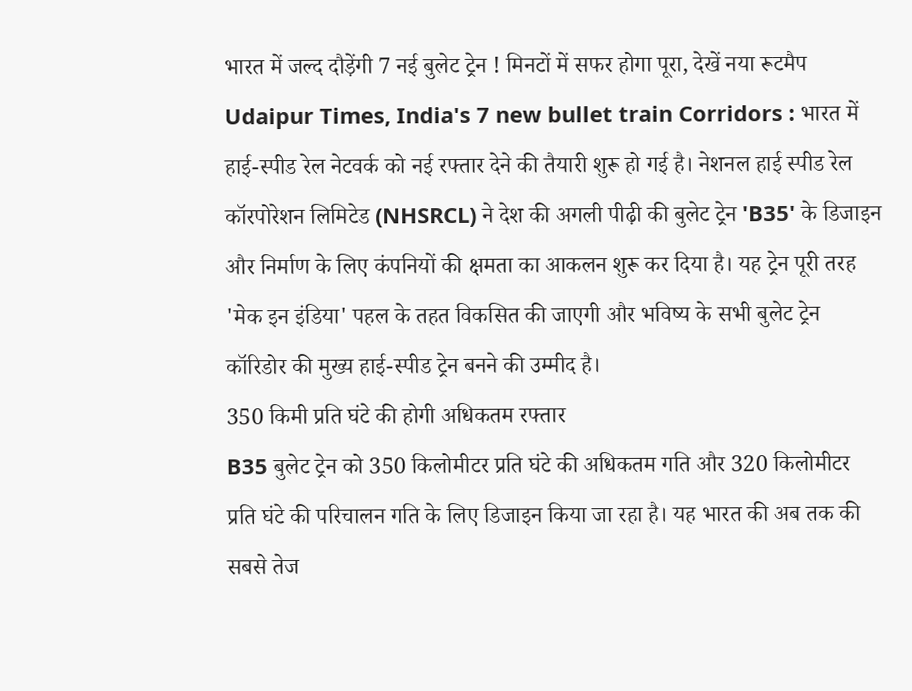भारत में जल्द दौड़ेंगी 7 नई बुलेट ट्रेन ! मिनटों में सफर होगा पूरा, देखें नया रूटमैप
Udaipur Times, India's 7 new bullet train Corridors : भारत में हाई-स्पीड रेल नेटवर्क को नई रफ्तार देने की तैयारी शुरू हो गई है। नेशनल हाई स्पीड रेल कॉरपोरेशन लिमिटेड (NHSRCL) ने देश की अगली पीढ़ी की बुलेट ट्रेन 'B35' के डिजाइन और निर्माण के लिए कंपनियों की क्षमता का आकलन शुरू कर दिया है। यह ट्रेन पूरी तरह 'मेक इन इंडिया' पहल के तहत विकसित की जाएगी और भविष्य के सभी बुलेट ट्रेन कॉरिडोर की मुख्य हाई-स्पीड ट्रेन बनने की उम्मीद है।
350 किमी प्रति घंटे की होगी अधिकतम रफ्तार
B35 बुलेट ट्रेन को 350 किलोमीटर प्रति घंटे की अधिकतम गति और 320 किलोमीटर प्रति घंटे की परिचालन गति के लिए डिजाइन किया जा रहा है। यह भारत की अब तक की सबसे तेज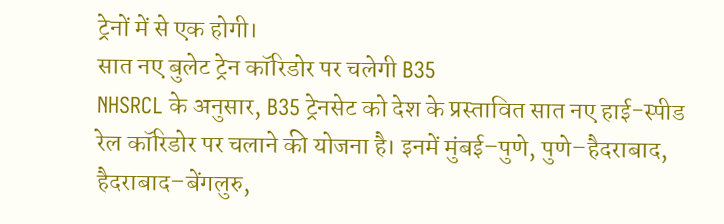ट्रेनों में से एक होगी।
सात नए बुलेट ट्रेन कॉरिडोर पर चलेगी B35
NHSRCL के अनुसार, B35 ट्रेनसेट को देश के प्रस्तावित सात नए हाई-स्पीड रेल कॉरिडोर पर चलाने की योजना है। इनमें मुंबई–पुणे, पुणे–हैदराबाद, हैदराबाद–बेंगलुरु,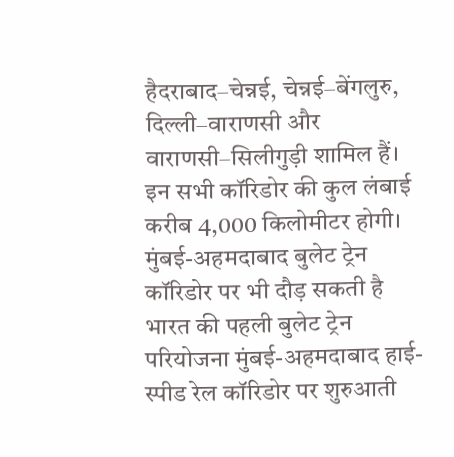हैदराबाद–चेन्नई, चेन्नई–बेंगलुरु, दिल्ली–वाराणसी और वाराणसी–सिलीगुड़ी शामिल हैं। इन सभी कॉरिडोर की कुल लंबाई करीब 4,000 किलोमीटर होगी।
मुंबई-अहमदाबाद बुलेट ट्रेन कॉरिडोर पर भी दौड़ सकती है
भारत की पहली बुलेट ट्रेन परियोजना मुंबई-अहमदाबाद हाई-स्पीड रेल कॉरिडोर पर शुरुआती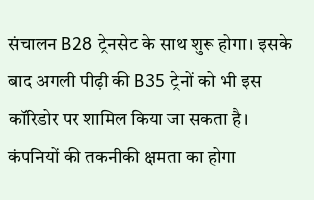संचालन B28 ट्रेनसेट के साथ शुरू होगा। इसके बाद अगली पीढ़ी की B35 ट्रेनों को भी इस कॉरिडोर पर शामिल किया जा सकता है।
कंपनियों की तकनीकी क्षमता का होगा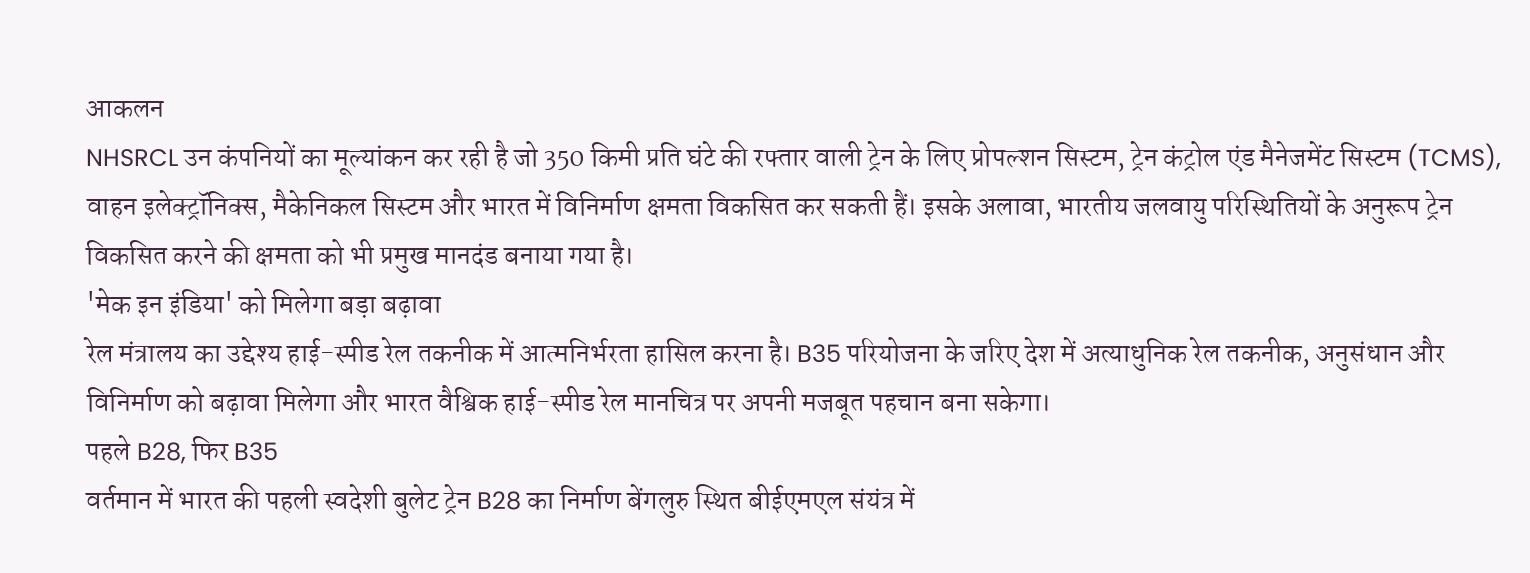आकलन
NHSRCL उन कंपनियों का मूल्यांकन कर रही है जो 350 किमी प्रति घंटे की रफ्तार वाली ट्रेन के लिए प्रोपल्शन सिस्टम, ट्रेन कंट्रोल एंड मैनेजमेंट सिस्टम (TCMS), वाहन इलेक्ट्रॉनिक्स, मैकेनिकल सिस्टम और भारत में विनिर्माण क्षमता विकसित कर सकती हैं। इसके अलावा, भारतीय जलवायु परिस्थितियों के अनुरूप ट्रेन विकसित करने की क्षमता को भी प्रमुख मानदंड बनाया गया है।
'मेक इन इंडिया' को मिलेगा बड़ा बढ़ावा
रेल मंत्रालय का उद्देश्य हाई-स्पीड रेल तकनीक में आत्मनिर्भरता हासिल करना है। B35 परियोजना के जरिए देश में अत्याधुनिक रेल तकनीक, अनुसंधान और विनिर्माण को बढ़ावा मिलेगा और भारत वैश्विक हाई-स्पीड रेल मानचित्र पर अपनी मजबूत पहचान बना सकेगा।
पहले B28, फिर B35
वर्तमान में भारत की पहली स्वदेशी बुलेट ट्रेन B28 का निर्माण बेंगलुरु स्थित बीईएमएल संयंत्र में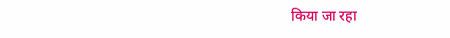किया जा रहा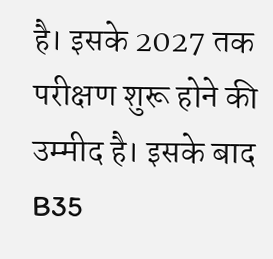है। इसके 2027 तक परीक्षण शुरू होने की उम्मीद है। इसके बाद B35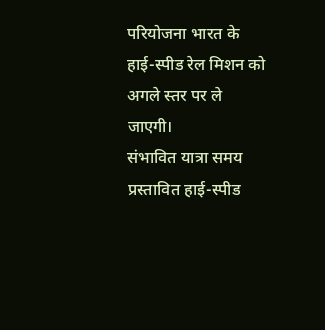परियोजना भारत के हाई-स्पीड रेल मिशन को अगले स्तर पर ले जाएगी।
संभावित यात्रा समय
प्रस्तावित हाई-स्पीड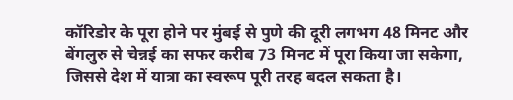कॉरिडोर के पूरा होने पर मुंबई से पुणे की दूरी लगभग 48 मिनट और बेंगलुरु से चेन्नई का सफर करीब 73 मिनट में पूरा किया जा सकेगा, जिससे देश में यात्रा का स्वरूप पूरी तरह बदल सकता है।